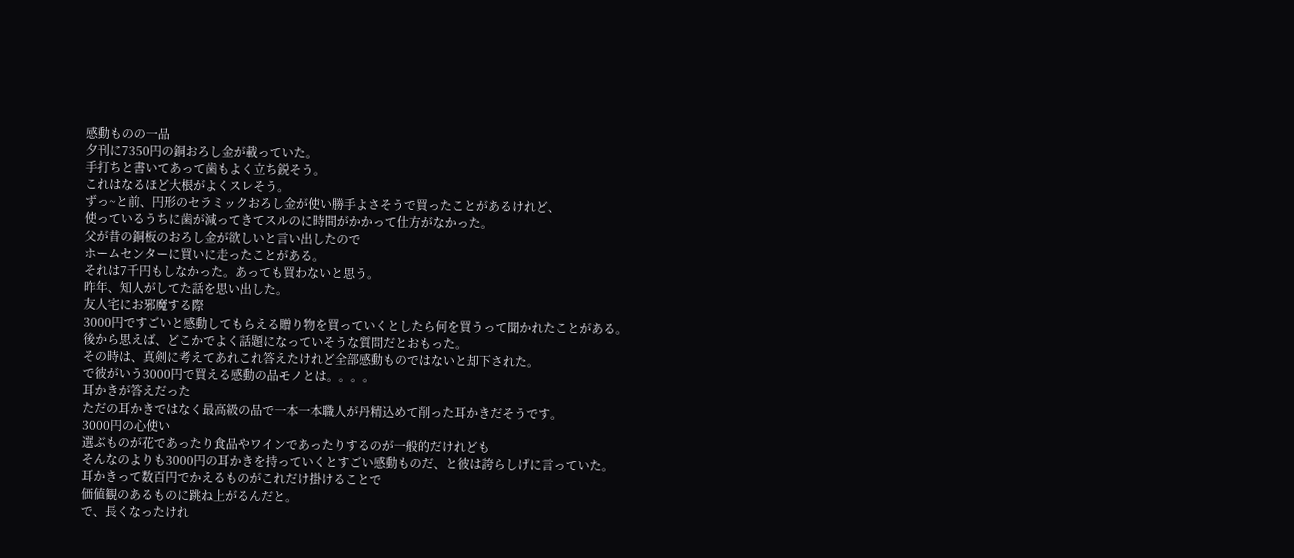感動ものの一品
夕刊に7350円の銅おろし金が載っていた。
手打ちと書いてあって歯もよく立ち鋭そう。
これはなるほど大根がよくスレそう。
ずっ~と前、円形のセラミックおろし金が使い勝手よさそうで買ったことがあるけれど、
使っているうちに歯が減ってきてスルのに時間がかかって仕方がなかった。
父が昔の銅板のおろし金が欲しいと言い出したので
ホームセンターに買いに走ったことがある。
それは7千円もしなかった。あっても買わないと思う。
昨年、知人がしてた話を思い出した。
友人宅にお邪魔する際
3000円ですごいと感動してもらえる贈り物を買っていくとしたら何を買うって聞かれたことがある。
後から思えば、どこかでよく話題になっていそうな質問だとおもった。
その時は、真剣に考えてあれこれ答えたけれど全部感動ものではないと却下された。
で彼がいう3000円で買える感動の品モノとは。。。。
耳かきが答えだった
ただの耳かきではなく最高級の品で一本一本職人が丹精込めて削った耳かきだそうです。
3000円の心使い
選ぶものが花であったり食品やワインであったりするのが一般的だけれども
そんなのよりも3000円の耳かきを持っていくとすごい感動ものだ、と彼は誇らしげに言っていた。
耳かきって数百円でかえるものがこれだけ掛けることで
価値観のあるものに跳ね上がるんだと。
で、長くなったけれ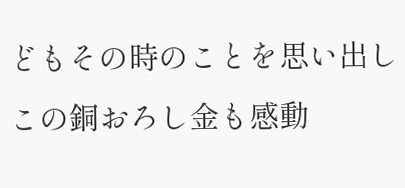どもその時のことを思い出し
この銅おろし金も感動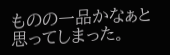ものの一品かなぁと思ってしまった。